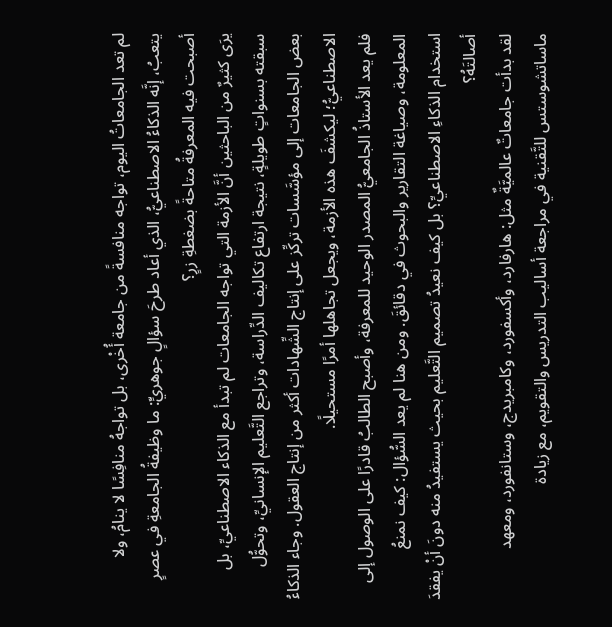لم تعد الجامعاتُ اليوم، تواجه منافسةً من جامعة أُخْرى، بل تواجهُ منافِسًا لا ينامُ، ولا يتعبُ، إنَّه الذكاءُ الاصطناعيُّ، الذي أعاد طرحَ سؤالٍ جوهريٍّ: ما وظيفةُ الجامعةِ في عصرٍ أصبحت فيه المعرفةُ متاحةً بضغطةِ زرٍ؟
يرَى كثيرٌ من الباحثين أنَّ الأزمة التي تواجه الجامعات لم تبدأ مع الذكاء الاصطناعيِّ، بل سبقته بسنواتٍ طويلةٍ، نتيجة ارتفاع تكاليف الدِّراسة، وتراجع التَّعليم الإنسانيِّ، وتحوُّل بعض الجامعات إلى مؤسَّسات تركِّز على إنتاج الشِّهادات أكثر من إنتاج العقول. وجاء الذكاءُ الاصطناعيُّ؛ ليكشفَ هذه الأزمة، ويجعل تجاهلها أمرًا مستحيلًا.
فلم يعد الأستاذُ الجامعيُّ المصدر الوحيد للمعرفة، وأصبح الطالبُ قادرًا على الوصول إلى المعلومة، وصياغة التقارير والبحوث في دقائقَ. ومن هنا لم يعد السُّؤال: كيف نمنعُ استخدام الذكاءِ الاصطناعيِّ؟ بل كيف نعيدُ تصميم التَّعليم بحيث يستفيدُ منه دونَ أنْ يفقدَ أصالتَهُ؟
لقد بدأت جامعاتٌ عالميَّةٌ مثل: هارفارد، وأكسفورد، وكامبريدج، وستانفورد، ومعهد ماساتشوستس للتَّقنية في مراجعة أساليب التدريس والتقويم، مع زيادة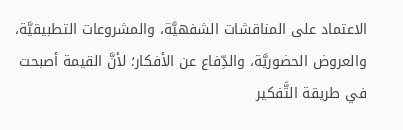الاعتماد على المناقشات الشفهيَّة، والمشروعات التطبيقيَّة، والعروض الحضوريَّة، والدِّفاع عن الأفكار؛ لأنَّ القيمة أصبحت في طريقة التَّفكير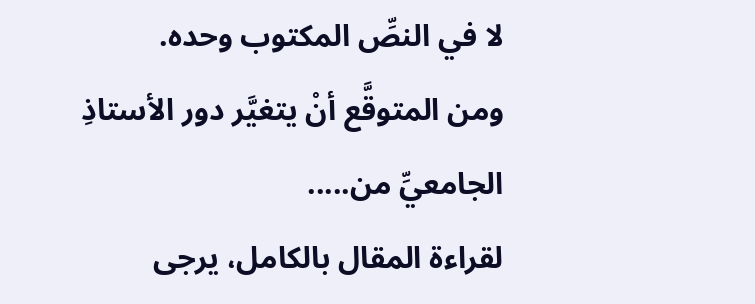لا في النصِّ المكتوب وحده.
ومن المتوقَّع أنْ يتغيَّر دور الأستاذِ الجامعيِّ من.....
لقراءة المقال بالكامل، يرجى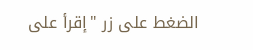الضغط على زر "إقرأ على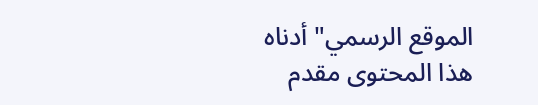الموقع الرسمي" أدناه
هذا المحتوى مقدم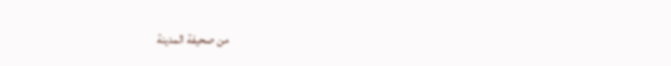من صحيفة المدينة